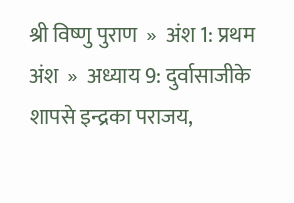श्री विष्णु पुराण  »  अंश 1: प्रथम अंश  »  अध्याय 9: दुर्वासाजीके शापसे इन्द्रका पराजय,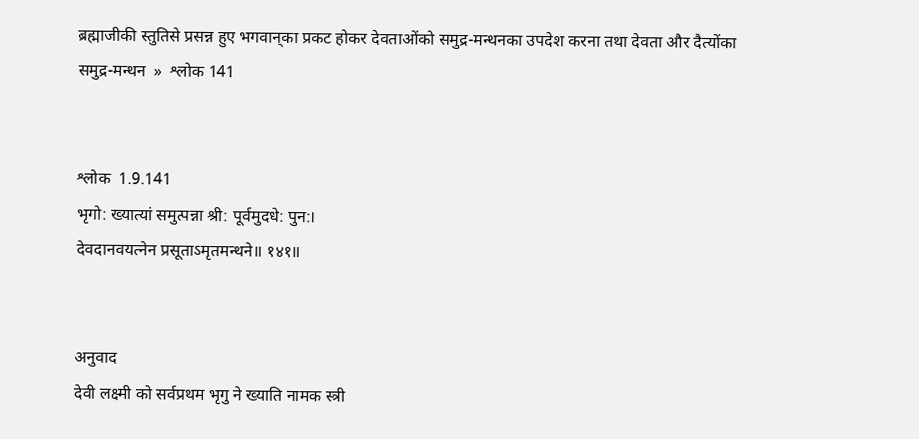ब्रह्माजीकी स्तुतिसे प्रसन्न हुए भगवान‍्का प्रकट होकर देवताओंको समुद्र-मन्थनका उपदेश करना तथा देवता और दैत्योंका समुद्र-मन्थन  »  श्लोक 141


श्लोक  1.9.141
भृगो: ख्यात्यां समुत्पन्ना श्री: पूर्वमुदधे: पुन:।
देवदानवयत्नेन प्रसूताऽमृतमन्थने॥ १४१॥


अनुवाद
देवी लक्ष्मी को सर्वप्रथम भृगु ने ख्याति नामक स्त्री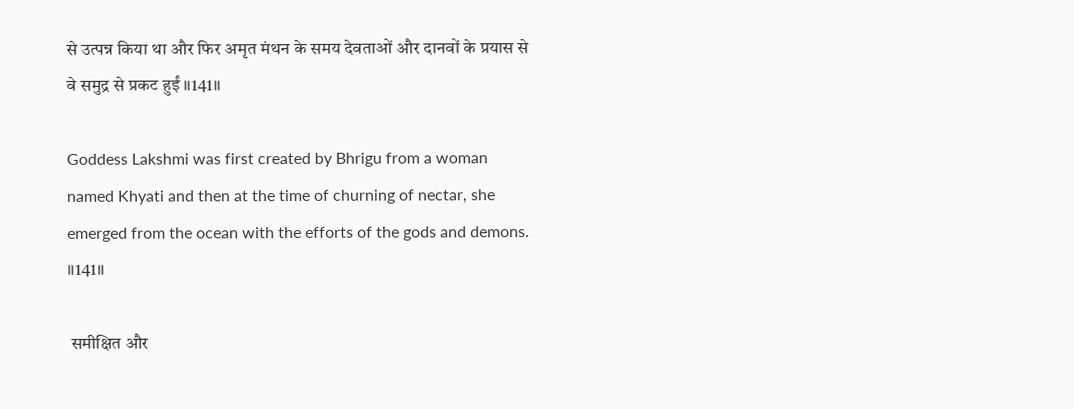से उत्पन्न किया था और फिर अमृत मंथन के समय देवताओं और दानवों के प्रयास से वे समुद्र से प्रकट हुईं ॥141॥

Goddess Lakshmi was first created by Bhrigu from a woman named Khyati and then at the time of churning of nectar, she emerged from the ocean with the efforts of the gods and demons. ॥141॥

 समीक्षित और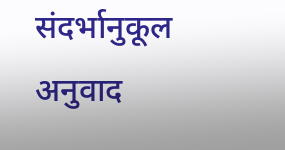संदर्भानुकूल अनुवाद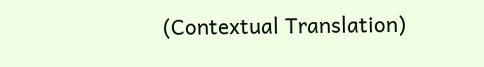(Contextual Translation)